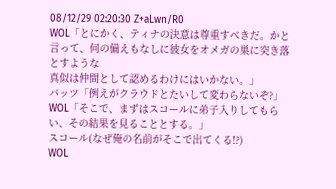08/12/29 02:20:30 Z+aLwn/R0
WOL「とにかく、ティナの決意は尊重すべきだ。かと言って、何の備えもなしに彼女をオメガの巣に突き落とすような
真似は仲間として認めるわけにはいかない。」
バッツ「例えがクラウドとたいして変わらないぞ?」
WOL「そこで、まずはスコールに弟子入りしてもらい、その結果を見ることとする。」
スコール(なぜ俺の名前がそこで出てくる!?)
WOL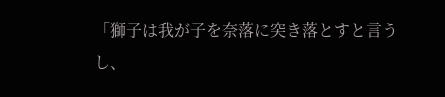「獅子は我が子を奈落に突き落とすと言うし、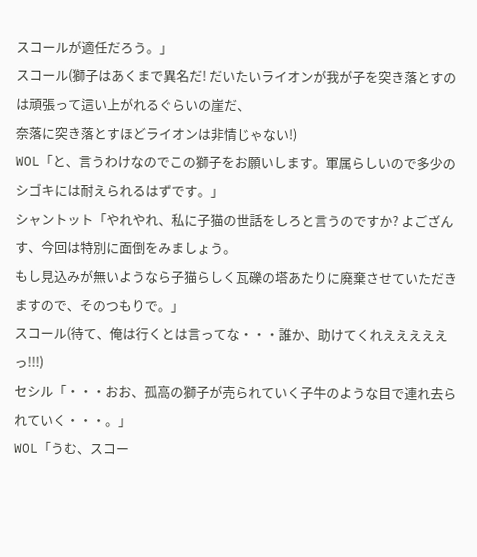スコールが適任だろう。」
スコール(獅子はあくまで異名だ! だいたいライオンが我が子を突き落とすのは頑張って這い上がれるぐらいの崖だ、
奈落に突き落とすほどライオンは非情じゃない!)
WOL「と、言うわけなのでこの獅子をお願いします。軍属らしいので多少のシゴキには耐えられるはずです。」
シャントット「やれやれ、私に子猫の世話をしろと言うのですか? よござんす、今回は特別に面倒をみましょう。
もし見込みが無いようなら子猫らしく瓦礫の塔あたりに廃棄させていただきますので、そのつもりで。」
スコール(待て、俺は行くとは言ってな・・・誰か、助けてくれえええええっ!!!)
セシル「・・・おお、孤高の獅子が売られていく子牛のような目で連れ去られていく・・・。」
WOL「うむ、スコー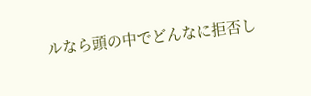ルなら頭の中でどんなに拒否し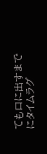ても口に出すまでにタイムラグ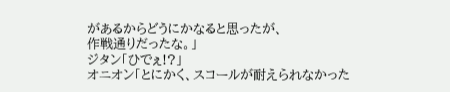があるからどうにかなると思ったが、
作戦通りだったな。」
ジタン「ひでぇ!?」
オニオン「とにかく、スコールが耐えられなかった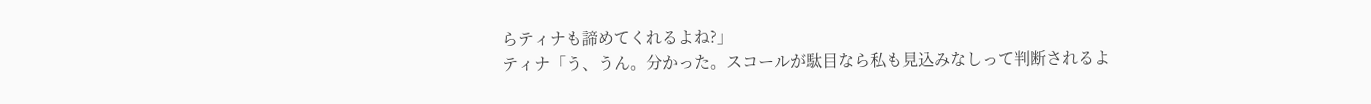らティナも諦めてくれるよね?」
ティナ「う、うん。分かった。スコールが駄目なら私も見込みなしって判断されるよ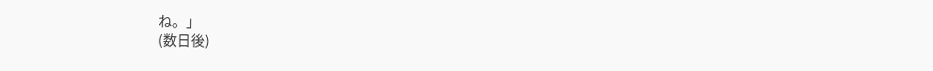ね。」
(数日後)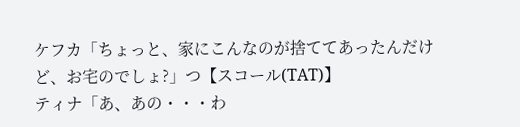ケフカ「ちょっと、家にこんなのが捨ててあったんだけど、お宅のでしょ?」つ【スコール(TAT)】
ティナ「あ、あの・・・わ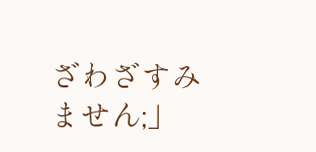ざわざすみません;」